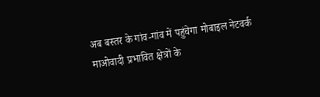अब बस्तर के गांव-गांव में पहुंचेगा मोबाइल नेटवर्क
माओवादी प्रभावित क्षेत्रों के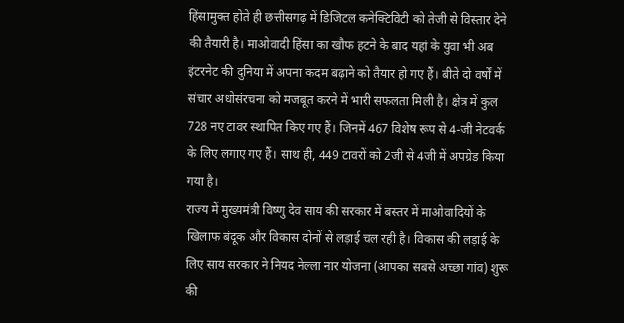हिंसामुक्त होते ही छत्तीसगढ़ में डिजिटल कनेक्टिविटी को तेजी से विस्तार देने की तैयारी है। माओवादी हिंसा का खौफ हटने के बाद यहां के युवा भी अब इंटरनेट की दुनिया में अपना कदम बढ़ाने को तैयार हो गए हैं। बीते दो वर्षों में संचार अधोसंरचना को मजबूत करने में भारी सफलता मिली है। क्षेत्र में कुल 728 नए टावर स्थापित किए गए हैं। जिनमें 467 विशेष रूप से 4-जी नेटवर्क के लिए लगाए गए हैं। साथ ही, 449 टावरों को 2जी से 4जी में अपग्रेड किया गया है।
राज्य में मुख्यमंत्री विष्णु देव साय की सरकार में बस्तर में माओवादियों के खिलाफ बंदूक और विकास दोनों से लड़ाई चल रही है। विकास की लड़ाई के लिए साय सरकार ने नियद नेल्ला नार योजना (आपका सबसे अच्छा गांव) शुरू की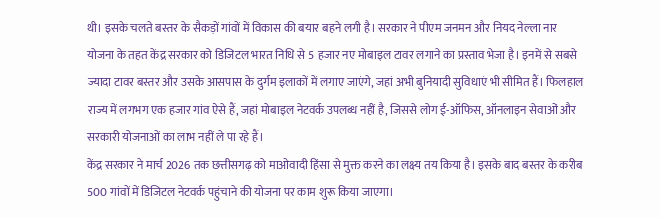थी। इसके चलते बस्तर के सैकड़ों गांवों में विकास की बयार बहने लगी है। सरकार ने पीएम जनमन और नियद नेल्ला नार योजना के तहत केंद्र सरकार को डिजिटल भारत निधि से 5 हजार नए मोबाइल टावर लगाने का प्रस्ताव भेजा है। इनमें से सबसे ज्यादा टावर बस्तर और उसके आसपास के दुर्गम इलाकों में लगाए जाएंगे, जहां अभी बुनियादी सुविधाएं भी सीमित हैं। फिलहाल राज्य में लगभग एक हजार गांव ऐसे हैं, जहां मोबाइल नेटवर्क उपलब्ध नहीं है, जिससे लोग ई-ऑफिस, ऑनलाइन सेवाओं और सरकारी योजनाओं का लाभ नहीं ले पा रहे हैं।
केंद्र सरकार ने मार्च 2026 तक छत्तीसगढ़ को माओवादी हिंसा से मुक्त करने का लक्ष्य तय किया है। इसके बाद बस्तर के करीब 500 गांवों में डिजिटल नेटवर्क पहुंचाने की योजना पर काम शुरू किया जाएगा।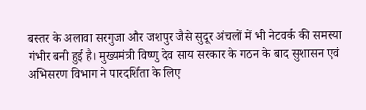बस्तर के अलावा सरगुजा और जशपुर जैसे सुदूर अंचलों में भी नेटवर्क की समस्या गंभीर बनी हुई है। मुख्यमंत्री विष्णु देव साय सरकार के गठन के बाद सुशासन एवं अभिसरण विभाग ने पारदर्शिता के लिए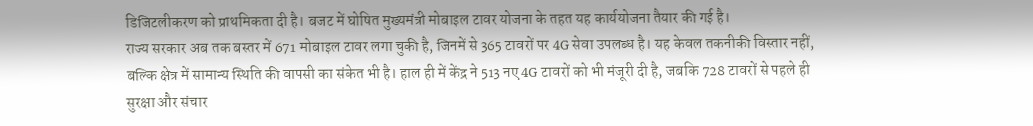डिजिटलीकरण को प्राथमिकता दी है। बजट में घोषित मुख्यमंत्री मोबाइल टावर योजना के तहत यह कार्ययोजना तैयार की गई है।
राज्य सरकार अब तक बस्तर में 671 मोबाइल टावर लगा चुकी है, जिनमें से 365 टावरों पर 4G सेवा उपलब्ध है। यह केवल तकनीकी विस्तार नहीं, बल्कि क्षेत्र में सामान्य स्थिति की वापसी का संकेत भी है। हाल ही में केंद्र ने 513 नए 4G टावरों को भी मंजूरी दी है, जबकि 728 टावरों से पहले ही सुरक्षा और संचार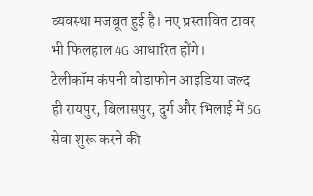व्यवस्था मजबूत हुई है। नए प्रस्तावित टावर भी फिलहाल 4G आधारित होंगे।
टेलीकॉम कंपनी वोडाफोन आइडिया जल्द ही रायपुर, बिलासपुर, दुर्ग और भिलाई में 5G सेवा शुरू करने की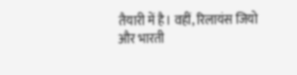तैयारी में है। वहीं, रिलायंस जियो और भारती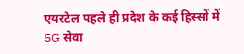एयरटेल पहले ही प्रदेश के कई हिस्सों में 5G सेवा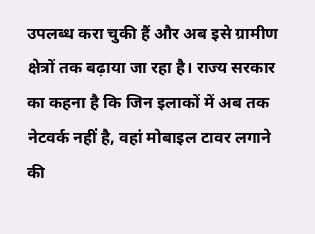उपलब्ध करा चुकी हैं और अब इसे ग्रामीण क्षेत्रों तक बढ़ाया जा रहा है। राज्य सरकार का कहना है कि जिन इलाकों में अब तक नेटवर्क नहीं है, वहां मोबाइल टावर लगाने की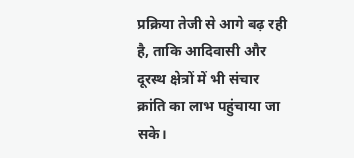प्रक्रिया तेजी से आगे बढ़ रही है, ताकि आदिवासी और दूरस्थ क्षेत्रों में भी संचार क्रांति का लाभ पहुंचाया जा सके।